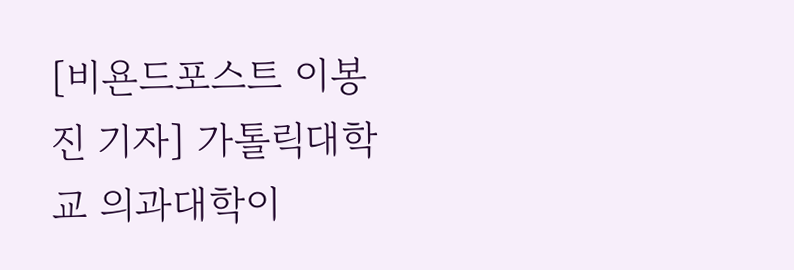[비욘드포스트 이봉진 기자] 가톨릭대학교 의과대학이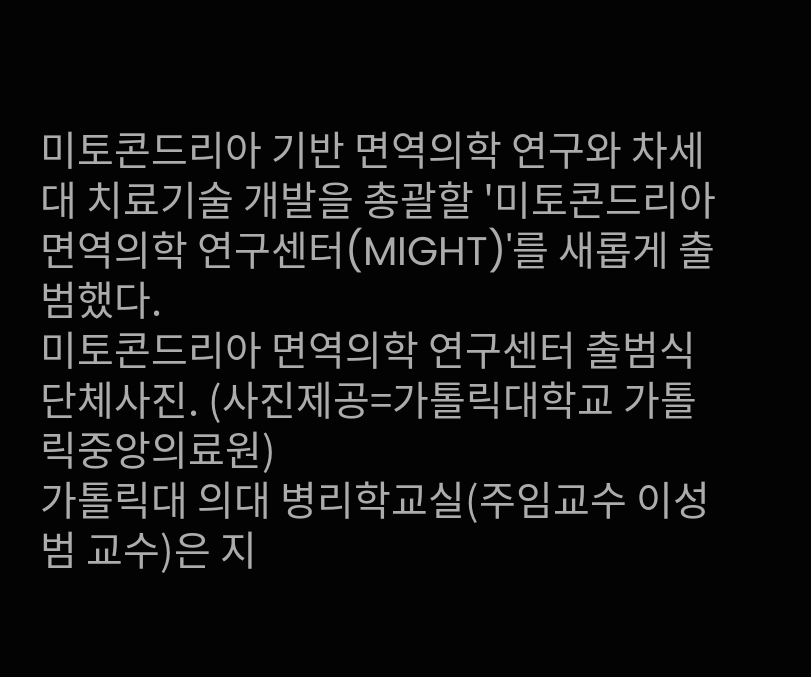미토콘드리아 기반 면역의학 연구와 차세대 치료기술 개발을 총괄할 '미토콘드리아 면역의학 연구센터(MIGHT)'를 새롭게 출범했다.
미토콘드리아 면역의학 연구센터 출범식 단체사진. (사진제공=가톨릭대학교 가톨릭중앙의료원)
가톨릭대 의대 병리학교실(주임교수 이성범 교수)은 지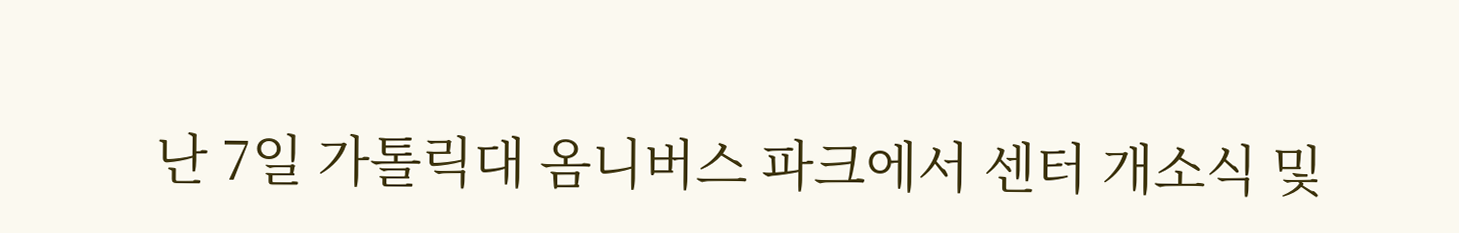난 7일 가톨릭대 옴니버스 파크에서 센터 개소식 및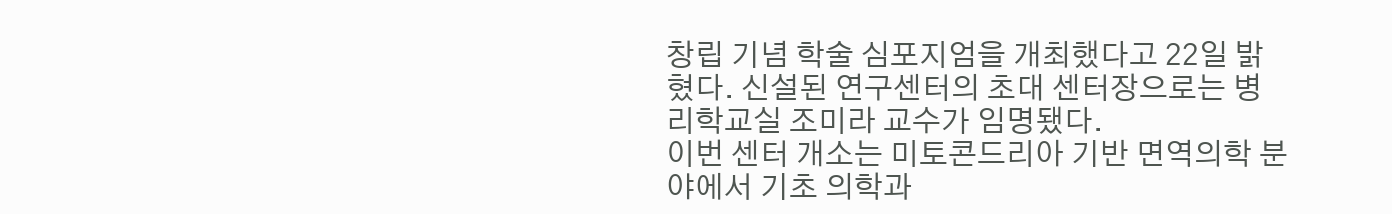창립 기념 학술 심포지엄을 개최했다고 22일 밝혔다. 신설된 연구센터의 초대 센터장으로는 병리학교실 조미라 교수가 임명됐다.
이번 센터 개소는 미토콘드리아 기반 면역의학 분야에서 기초 의학과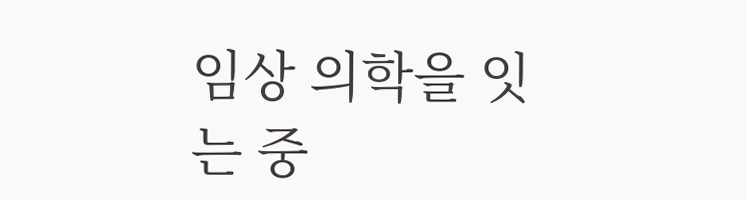임상 의학을 잇는 중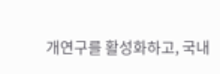개연구를 활성화하고, 국내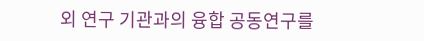외 연구 기관과의 융합 공동연구를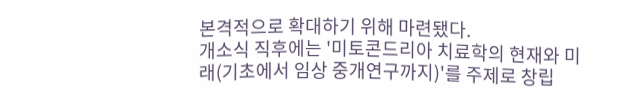본격적으로 확대하기 위해 마련됐다.
개소식 직후에는 '미토콘드리아 치료학의 현재와 미래(기초에서 임상 중개연구까지)'를 주제로 창립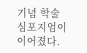기념 학술 심포지엄이 이어졌다.